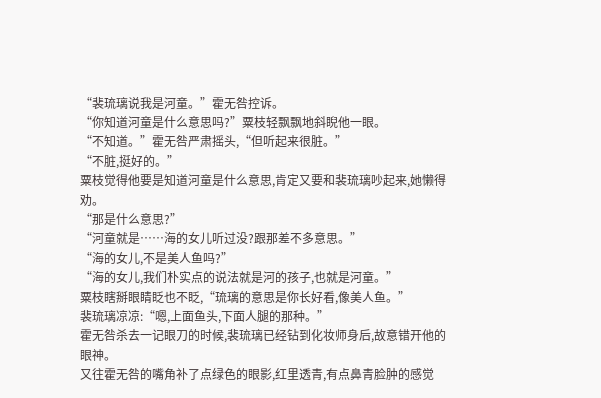“裴琉璃说我是河童。”霍无咎控诉。
“你知道河童是什么意思吗?”粟枝轻飘飘地斜睨他一眼。
“不知道。”霍无咎严肃摇头,“但听起来很脏。”
“不脏,挺好的。”
粟枝觉得他要是知道河童是什么意思,肯定又要和裴琉璃吵起来,她懒得劝。
“那是什么意思?”
“河童就是……海的女儿听过没?跟那差不多意思。”
“海的女儿,不是美人鱼吗?”
“海的女儿,我们朴实点的说法就是河的孩子,也就是河童。”
粟枝瞎掰眼睛眨也不眨,“琉璃的意思是你长好看,像美人鱼。”
裴琉璃凉凉:“嗯,上面鱼头,下面人腿的那种。”
霍无咎杀去一记眼刀的时候,裴琉璃已经钻到化妆师身后,故意错开他的眼神。
又往霍无咎的嘴角补了点绿色的眼影,红里透青,有点鼻青脸肿的感觉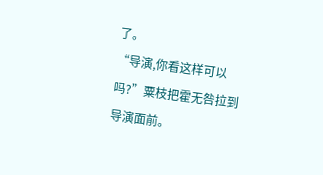了。
“导演,你看这样可以吗?”粟枝把霍无咎拉到导演面前。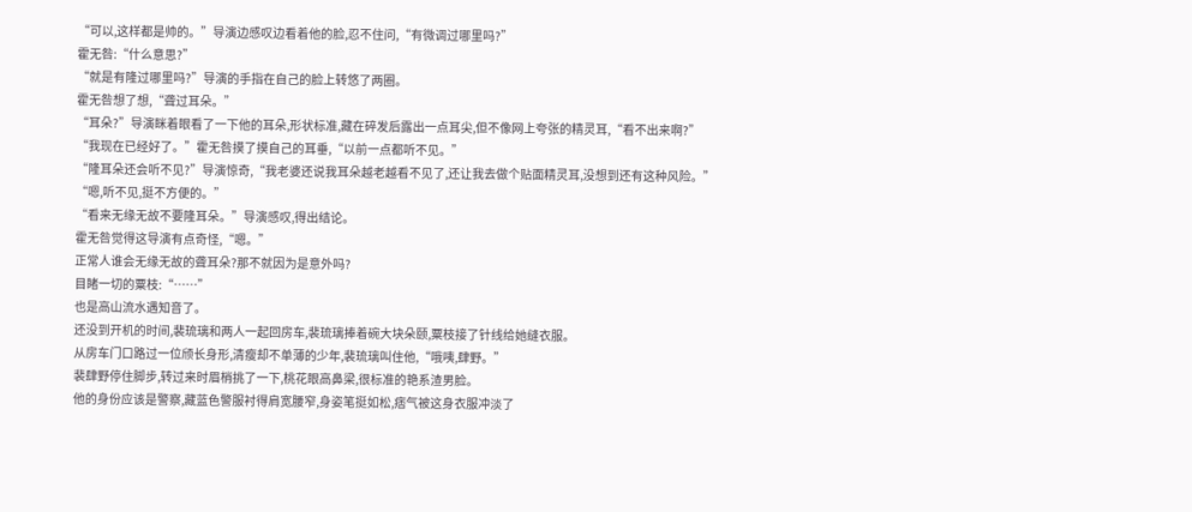“可以,这样都是帅的。”导演边感叹边看着他的脸,忍不住问,“有微调过哪里吗?”
霍无咎:“什么意思?”
“就是有隆过哪里吗?”导演的手指在自己的脸上转悠了两圈。
霍无咎想了想,“聋过耳朵。”
“耳朵?”导演眯着眼看了一下他的耳朵,形状标准,藏在碎发后露出一点耳尖,但不像网上夸张的精灵耳,“看不出来啊?”
“我现在已经好了。”霍无咎摸了摸自己的耳垂,“以前一点都听不见。”
“隆耳朵还会听不见?”导演惊奇,“我老婆还说我耳朵越老越看不见了,还让我去做个贴面精灵耳,没想到还有这种风险。”
“嗯,听不见,挺不方便的。”
“看来无缘无故不要隆耳朵。”导演感叹,得出结论。
霍无咎觉得这导演有点奇怪,“嗯。”
正常人谁会无缘无故的聋耳朵?那不就因为是意外吗?
目睹一切的粟枝:“……”
也是高山流水遇知音了。
还没到开机的时间,裴琉璃和两人一起回房车,裴琉璃捧着碗大块朵颐,粟枝接了针线给她缝衣服。
从房车门口路过一位颀长身形,清瘦却不单薄的少年,裴琉璃叫住他,“哦咦,肆野。”
裴肆野停住脚步,转过来时眉梢挑了一下,桃花眼高鼻梁,很标准的艳系渣男脸。
他的身份应该是警察,藏蓝色警服衬得肩宽腰窄,身姿笔挺如松,痞气被这身衣服冲淡了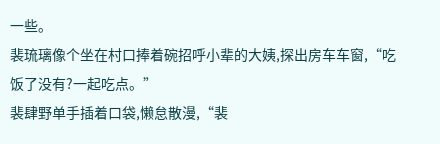一些。
裴琉璃像个坐在村口捧着碗招呼小辈的大姨,探出房车车窗,“吃饭了没有?一起吃点。”
裴肆野单手插着口袋,懒怠散漫,“裴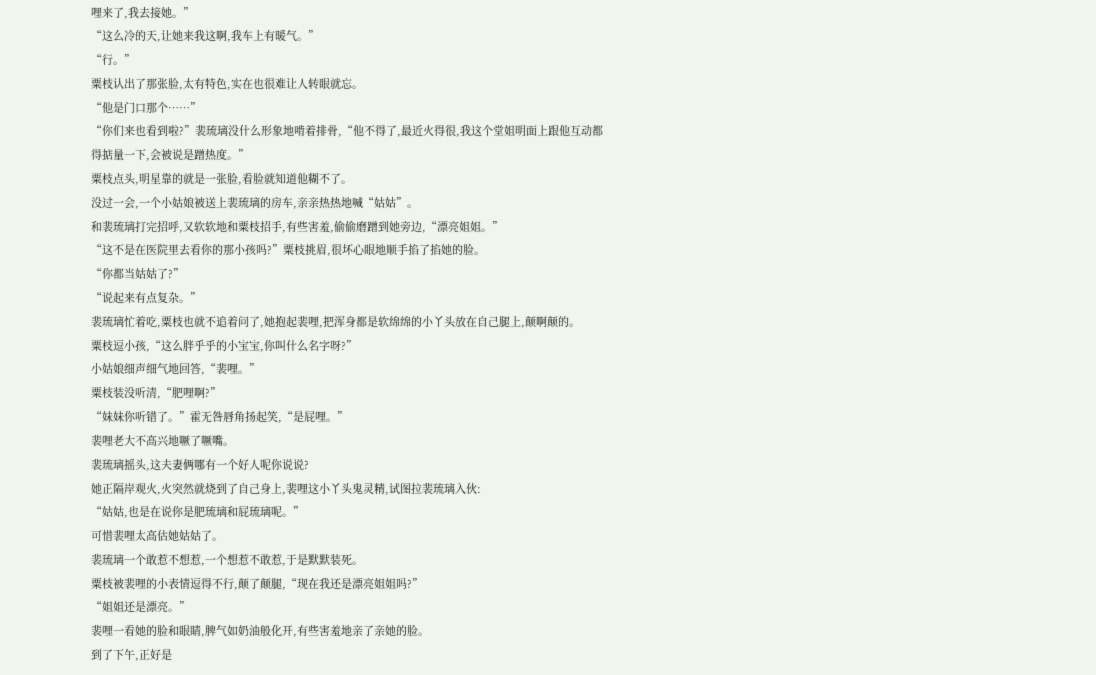哩来了,我去接她。”
“这么冷的天,让她来我这啊,我车上有暖气。”
“行。”
粟枝认出了那张脸,太有特色,实在也很难让人转眼就忘。
“他是门口那个……”
“你们来也看到啦?”裴琉璃没什么形象地啃着排骨,“他不得了,最近火得很,我这个堂姐明面上跟他互动都得掂量一下,会被说是蹭热度。”
粟枝点头,明星靠的就是一张脸,看脸就知道他糊不了。
没过一会,一个小姑娘被送上裴琉璃的房车,亲亲热热地喊“姑姑”。
和裴琉璃打完招呼,又软软地和粟枝招手,有些害羞,偷偷磨蹭到她旁边,“漂亮姐姐。”
“这不是在医院里去看你的那小孩吗?”粟枝挑眉,很坏心眼地顺手掐了掐她的脸。
“你都当姑姑了?”
“说起来有点复杂。”
裴琉璃忙着吃,粟枝也就不追着问了,她抱起裴哩,把浑身都是软绵绵的小丫头放在自己腿上,颠啊颠的。
粟枝逗小孩,“这么胖乎乎的小宝宝,你叫什么名字呀?”
小姑娘细声细气地回答,“裴哩。”
粟枝装没听清,“肥哩啊?”
“妹妹你听错了。”霍无咎唇角扬起笑,“是屁哩。”
裴哩老大不高兴地噘了噘嘴。
裴琉璃摇头,这夫妻俩哪有一个好人呢你说说?
她正隔岸观火,火突然就烧到了自己身上,裴哩这小丫头鬼灵精,试图拉裴琉璃入伙:
“姑姑,也是在说你是肥琉璃和屁琉璃呢。”
可惜裴哩太高估她姑姑了。
裴琉璃一个敢惹不想惹,一个想惹不敢惹,于是默默装死。
粟枝被裴哩的小表情逗得不行,颠了颠腿,“现在我还是漂亮姐姐吗?”
“姐姐还是漂亮。”
裴哩一看她的脸和眼睛,脾气如奶油般化开,有些害羞地亲了亲她的脸。
到了下午,正好是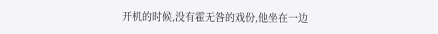开机的时候,没有霍无咎的戏份,他坐在一边